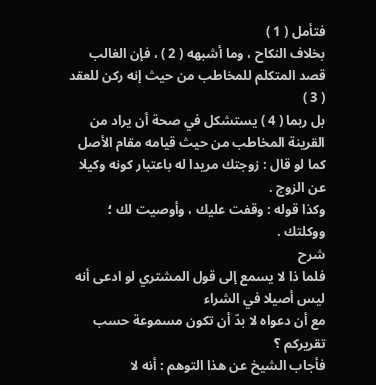فتأمل ( 1 )
بخلاف النكاح ، وما أشبهه ( 2 ) ، فإن الغالب قصد المتكلم للمخاطب من حيث إنه ركن للعقد ( 3 )
بل ربما ( 4 ) يستشكل في صحة أن يراد من القرينة المخاطب من حيث قيامه مقام الأصل كما لو قال : زوجتك مريدا له باعتبار كونه وكيلا عن الزوج .
وكذا قوله : وقفت عليك ، وأوصيت لك ؛ ووكلتك .
شرح
فلما ذا لا يسمع إلى قول المشتري لو ادعى أنه ليس أصيلا في الشراء
مع أن دعواه لا بدّ أن تكون مسموعة حسب تقريركم ؟
فأجاب الشيخ عن هذا التوهم : أنه لا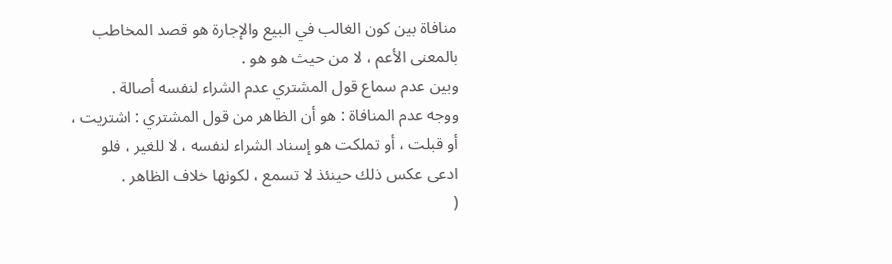منافاة بين كون الغالب في البيع والإجارة هو قصد المخاطب بالمعنى الأعم ، لا من حيث هو هو .
وبين عدم سماع قول المشتري عدم الشراء لنفسه أصالة .
ووجه عدم المنافاة : هو أن الظاهر من قول المشتري : اشتريت ، أو قبلت ، أو تملكت هو إسناد الشراء لنفسه ، لا للغير ، فلو ادعى عكس ذلك حينئذ لا تسمع ، لكونها خلاف الظاهر .
(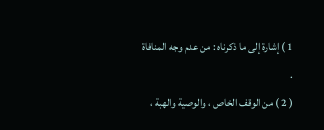1 ) إشارة إلى ما ذكرناه : من عدم وجه المنافاة .
( 2 ) من الوقف الخاص ، والوصية والهبة ،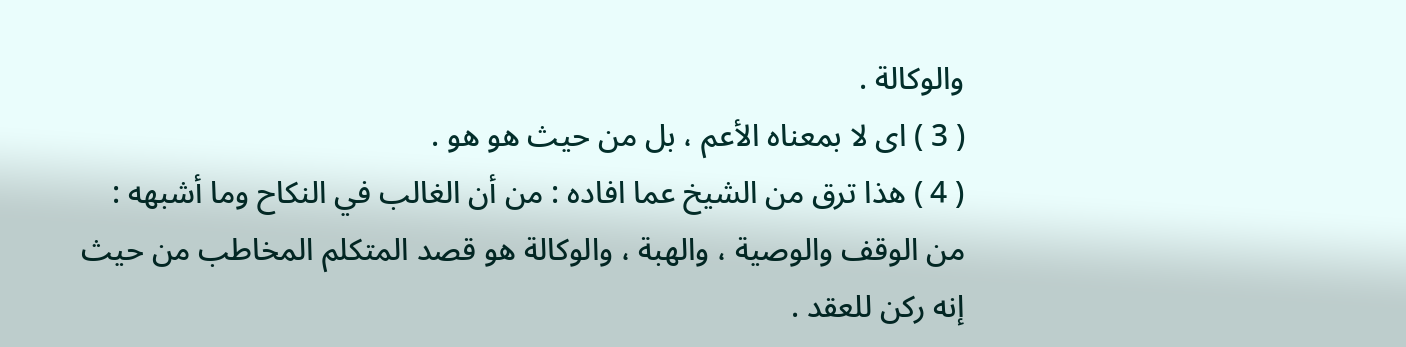والوكالة .
( 3 ) اى لا بمعناه الأعم ، بل من حيث هو هو .
( 4 ) هذا ترق من الشيخ عما افاده : من أن الغالب في النكاح وما أشبهه :
من الوقف والوصية ، والهبة ، والوكالة هو قصد المتكلم المخاطب من حيث إنه ركن للعقد .